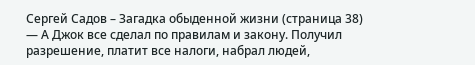Сергей Садов – Загадка обыденной жизни (страница 38)
— А Джок все сделал по правилам и закону. Получил разрешение, платит все налоги, набрал людей,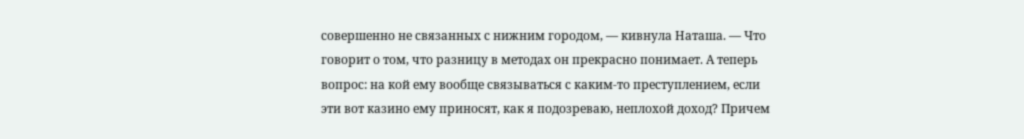совершенно не связанных с нижним городом, — кивнула Наташа. — Что говорит о том, что разницу в методах он прекрасно понимает. А теперь вопрос: на кой ему вообще связываться с каким-то преступлением, если эти вот казино ему приносят, как я подозреваю, неплохой доход? Причем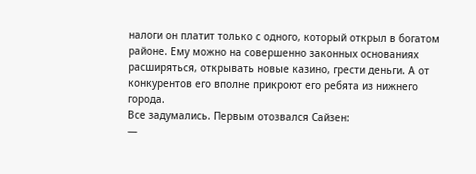налоги он платит только с одного, который открыл в богатом районе. Ему можно на совершенно законных основаниях расширяться, открывать новые казино, грести деньги. А от конкурентов его вполне прикроют его ребята из нижнего города.
Все задумались. Первым отозвался Сайзен:
—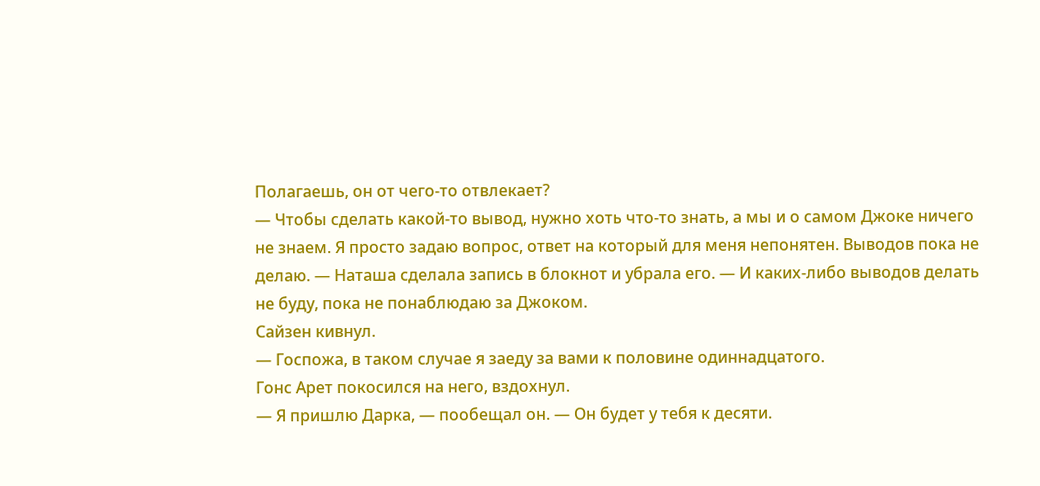Полагаешь, он от чего-то отвлекает?
— Чтобы сделать какой-то вывод, нужно хоть что-то знать, а мы и о самом Джоке ничего не знаем. Я просто задаю вопрос, ответ на который для меня непонятен. Выводов пока не делаю. — Наташа сделала запись в блокнот и убрала его. — И каких-либо выводов делать не буду, пока не понаблюдаю за Джоком.
Сайзен кивнул.
— Госпожа, в таком случае я заеду за вами к половине одиннадцатого.
Гонс Арет покосился на него, вздохнул.
— Я пришлю Дарка, — пообещал он. — Он будет у тебя к десяти.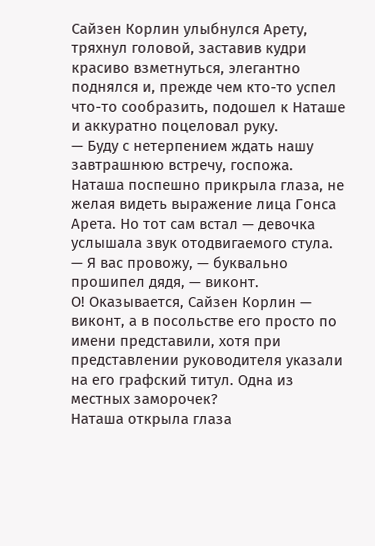Сайзен Корлин улыбнулся Арету, тряхнул головой, заставив кудри красиво взметнуться, элегантно поднялся и, прежде чем кто-то успел что-то сообразить, подошел к Наташе и аккуратно поцеловал руку.
— Буду с нетерпением ждать нашу завтрашнюю встречу, госпожа.
Наташа поспешно прикрыла глаза, не желая видеть выражение лица Гонса Арета. Но тот сам встал — девочка услышала звук отодвигаемого стула.
— Я вас провожу, — буквально прошипел дядя, — виконт.
О! Оказывается, Сайзен Корлин — виконт, а в посольстве его просто по имени представили, хотя при представлении руководителя указали на его графский титул. Одна из местных заморочек?
Наташа открыла глаза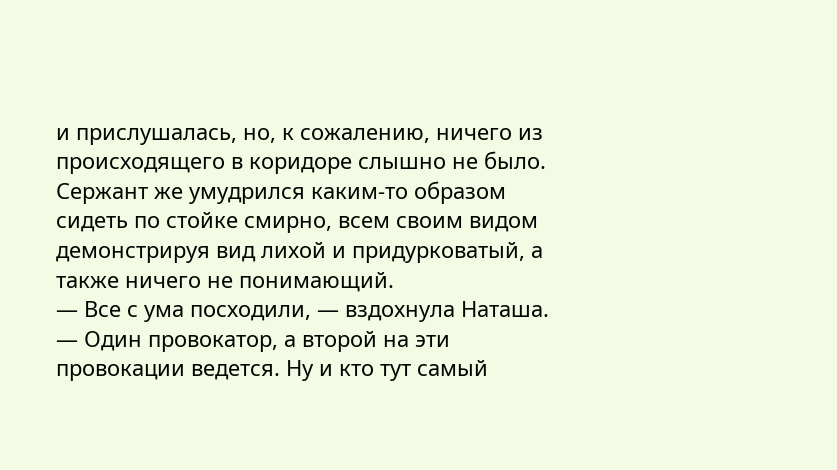и прислушалась, но, к сожалению, ничего из происходящего в коридоре слышно не было. Сержант же умудрился каким-то образом сидеть по стойке смирно, всем своим видом демонстрируя вид лихой и придурковатый, а также ничего не понимающий.
— Все с ума посходили, — вздохнула Наташа. — Один провокатор, а второй на эти провокации ведется. Ну и кто тут самый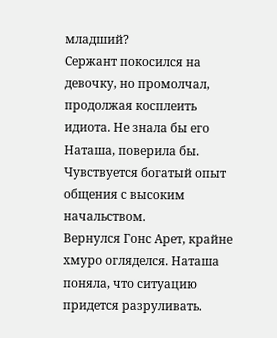младший?
Сержант покосился на девочку, но промолчал, продолжая косплеить идиота. Не знала бы его Наташа, поверила бы. Чувствуется богатый опыт общения с высоким начальством.
Вернулся Гонс Арет, крайне хмуро огляделся. Наташа поняла, что ситуацию придется разруливать.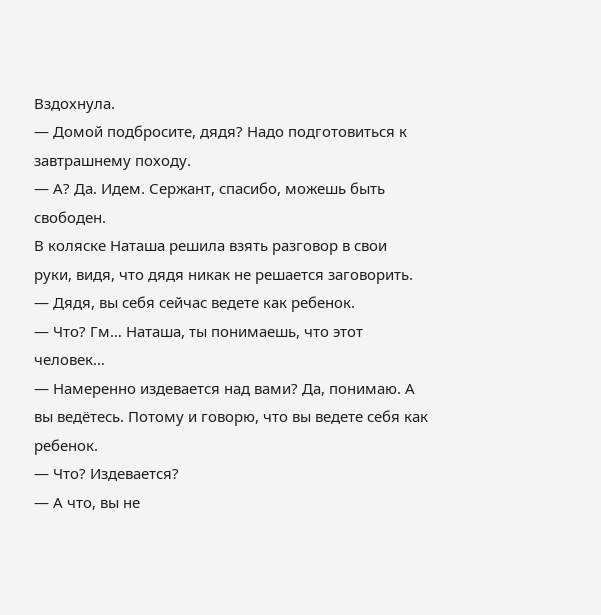Вздохнула.
— Домой подбросите, дядя? Надо подготовиться к завтрашнему походу.
— А? Да. Идем. Сержант, спасибо, можешь быть свободен.
В коляске Наташа решила взять разговор в свои руки, видя, что дядя никак не решается заговорить.
— Дядя, вы себя сейчас ведете как ребенок.
— Что? Гм… Наташа, ты понимаешь, что этот человек…
— Намеренно издевается над вами? Да, понимаю. А вы ведётесь. Потому и говорю, что вы ведете себя как ребенок.
— Что? Издевается?
— А что, вы не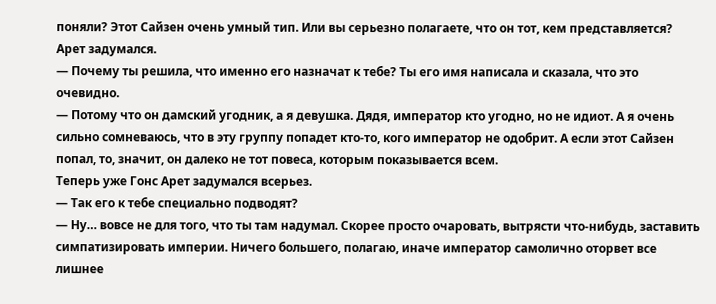поняли? Этот Сайзен очень умный тип. Или вы серьезно полагаете, что он тот, кем представляется?
Арет задумался.
— Почему ты решила, что именно его назначат к тебе? Ты его имя написала и сказала, что это очевидно.
— Потому что он дамский угодник, а я девушка. Дядя, император кто угодно, но не идиот. А я очень сильно сомневаюсь, что в эту группу попадет кто-то, кого император не одобрит. А если этот Сайзен попал, то, значит, он далеко не тот повеса, которым показывается всем.
Теперь уже Гонс Арет задумался всерьез.
— Так его к тебе специально подводят?
— Ну… вовсе не для того, что ты там надумал. Скорее просто очаровать, вытрясти что-нибудь, заставить симпатизировать империи. Ничего большего, полагаю, иначе император самолично оторвет все лишнее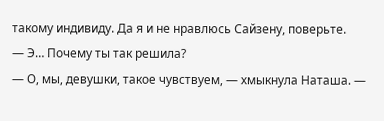такому индивиду. Да я и не нравлюсь Сайзену, поверьте.
— Э… Почему ты так решила?
— О, мы, девушки, такое чувствуем, — хмыкнула Наташа. —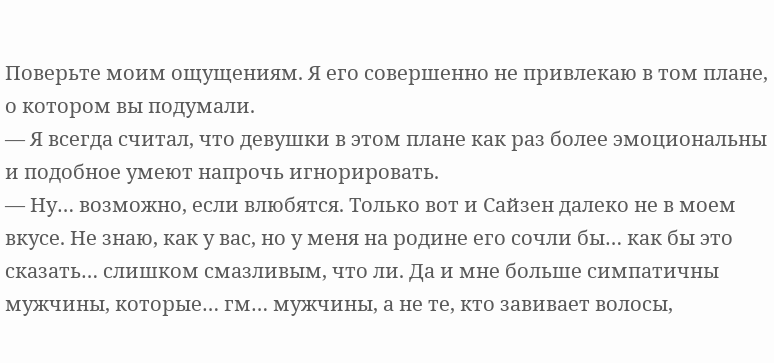Поверьте моим ощущениям. Я его совершенно не привлекаю в том плане, о котором вы подумали.
— Я всегда считал, что девушки в этом плане как раз более эмоциональны и подобное умеют напрочь игнорировать.
— Ну… возможно, если влюбятся. Только вот и Сайзен далеко не в моем вкусе. Не знаю, как у вас, но у меня на родине его сочли бы… как бы это сказать… слишком смазливым, что ли. Да и мне больше симпатичны мужчины, которые… гм… мужчины, а не те, кто завивает волосы,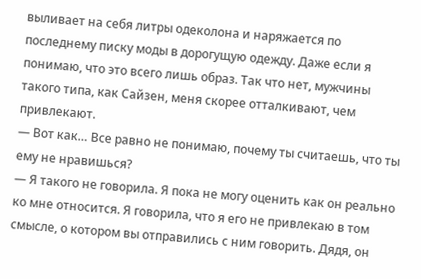выливает на себя литры одеколона и наряжается по последнему писку моды в дорогущую одежду. Даже если я понимаю, что это всего лишь образ. Так что нет, мужчины такого типа, как Сайзен, меня скорее отталкивают, чем привлекают.
— Вот как… Все равно не понимаю, почему ты считаешь, что ты ему не нравишься?
— Я такого не говорила. Я пока не могу оценить как он реально ко мне относится. Я говорила, что я его не привлекаю в том смысле, о котором вы отправились с ним говорить. Дядя, он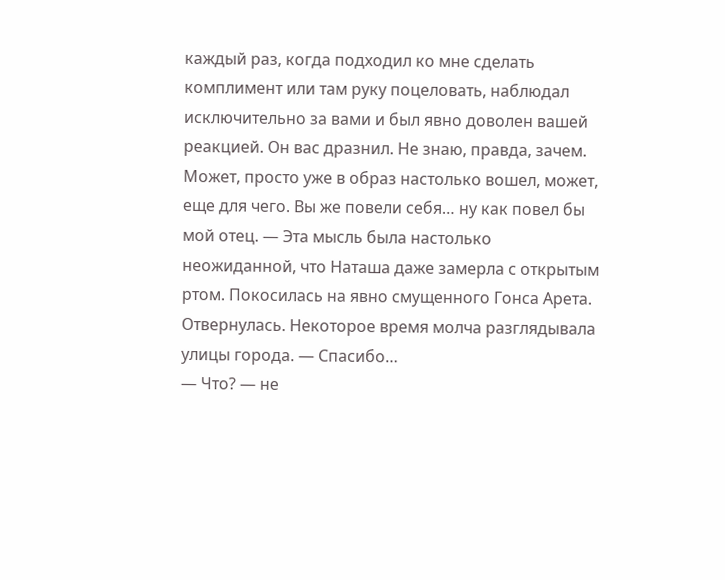каждый раз, когда подходил ко мне сделать комплимент или там руку поцеловать, наблюдал исключительно за вами и был явно доволен вашей реакцией. Он вас дразнил. Не знаю, правда, зачем. Может, просто уже в образ настолько вошел, может, еще для чего. Вы же повели себя… ну как повел бы мой отец. — Эта мысль была настолько неожиданной, что Наташа даже замерла с открытым ртом. Покосилась на явно смущенного Гонса Арета. Отвернулась. Некоторое время молча разглядывала улицы города. — Спасибо…
— Что? — не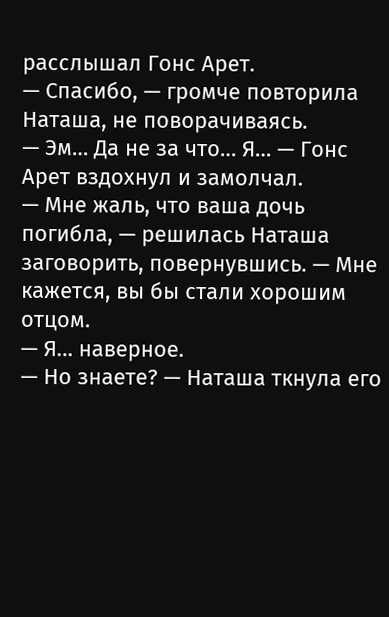расслышал Гонс Арет.
— Спасибо, — громче повторила Наташа, не поворачиваясь.
— Эм… Да не за что… Я… — Гонс Арет вздохнул и замолчал.
— Мне жаль, что ваша дочь погибла, — решилась Наташа заговорить, повернувшись. — Мне кажется, вы бы стали хорошим отцом.
— Я… наверное.
— Но знаете? — Наташа ткнула его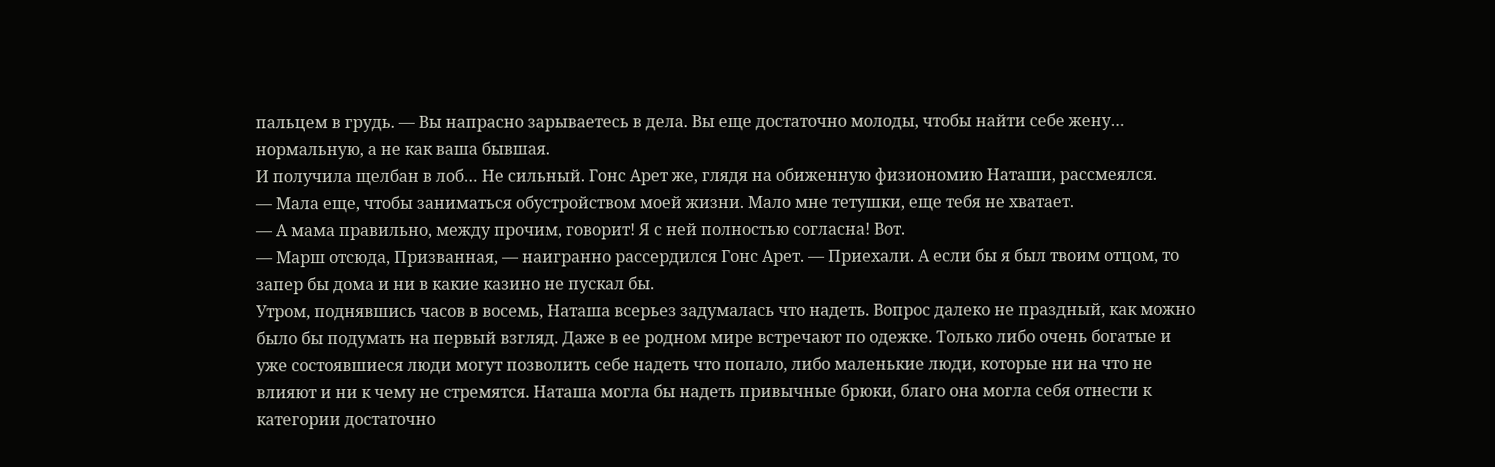пальцем в грудь. — Вы напрасно зарываетесь в дела. Вы еще достаточно молоды, чтобы найти себе жену… нормальную, а не как ваша бывшая.
И получила щелбан в лоб… Не сильный. Гонс Арет же, глядя на обиженную физиономию Наташи, рассмеялся.
— Мала еще, чтобы заниматься обустройством моей жизни. Мало мне тетушки, еще тебя не хватает.
— А мама правильно, между прочим, говорит! Я с ней полностью согласна! Вот.
— Марш отсюда, Призванная, — наигранно рассердился Гонс Арет. — Приехали. А если бы я был твоим отцом, то запер бы дома и ни в какие казино не пускал бы.
Утром, поднявшись часов в восемь, Наташа всерьез задумалась что надеть. Вопрос далеко не праздный, как можно было бы подумать на первый взгляд. Даже в ее родном мире встречают по одежке. Только либо очень богатые и уже состоявшиеся люди могут позволить себе надеть что попало, либо маленькие люди, которые ни на что не влияют и ни к чему не стремятся. Наташа могла бы надеть привычные брюки, благо она могла себя отнести к категории достаточно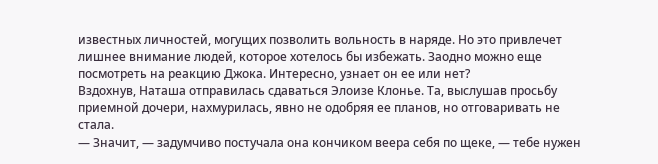известных личностей, могущих позволить вольность в наряде. Но это привлечет лишнее внимание людей, которое хотелось бы избежать. Заодно можно еще посмотреть на реакцию Джока. Интересно, узнает он ее или нет?
Вздохнув, Наташа отправилась сдаваться Элоизе Клонье. Та, выслушав просьбу приемной дочери, нахмурилась, явно не одобряя ее планов, но отговаривать не стала.
— Значит, — задумчиво постучала она кончиком веера себя по щеке, — тебе нужен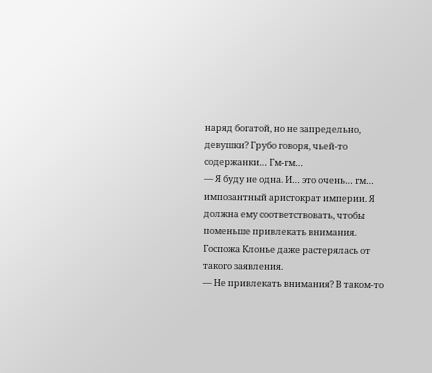наряд богатой, но не запредельно, девушки? Грубо говоря, чьей-то содержанки… Гм-гм…
— Я буду не одна. И… это очень… гм… импозантный аристократ империи. Я должна ему соответствовать, чтобы поменьше привлекать внимания.
Госпожа Клонье даже растерялась от такого заявления.
— Не привлекать внимания? В таком-то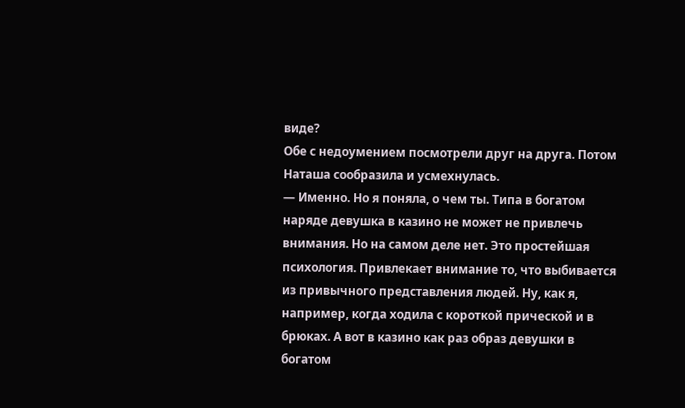виде?
Обе с недоумением посмотрели друг на друга. Потом Наташа сообразила и усмехнулась.
— Именно. Но я поняла, о чем ты. Типа в богатом наряде девушка в казино не может не привлечь внимания. Но на самом деле нет. Это простейшая психология. Привлекает внимание то, что выбивается из привычного представления людей. Ну, как я, например, когда ходила с короткой прической и в брюках. А вот в казино как раз образ девушки в богатом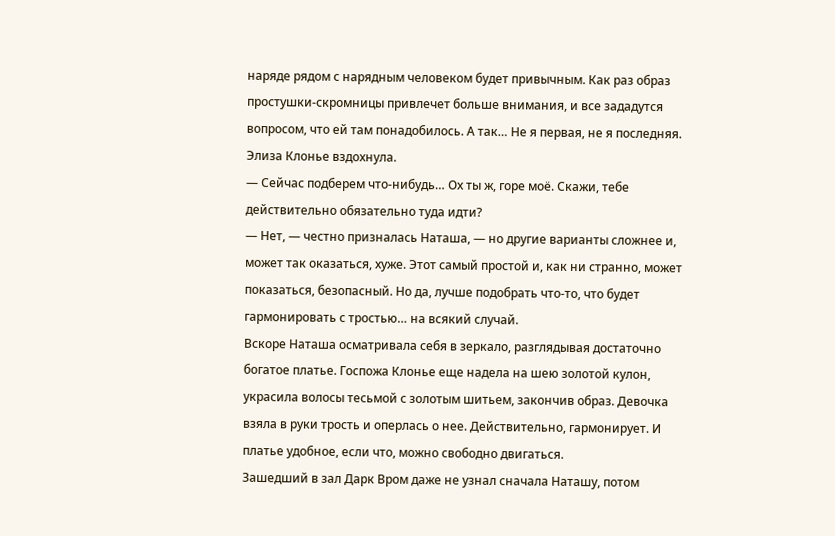наряде рядом с нарядным человеком будет привычным. Как раз образ простушки-скромницы привлечет больше внимания, и все зададутся вопросом, что ей там понадобилось. А так… Не я первая, не я последняя.
Элиза Клонье вздохнула.
— Сейчас подберем что-нибудь… Ох ты ж, горе моё. Скажи, тебе действительно обязательно туда идти?
— Нет, — честно призналась Наташа, — но другие варианты сложнее и, может так оказаться, хуже. Этот самый простой и, как ни странно, может показаться, безопасный. Но да, лучше подобрать что-то, что будет гармонировать с тростью… на всякий случай.
Вскоре Наташа осматривала себя в зеркало, разглядывая достаточно богатое платье. Госпожа Клонье еще надела на шею золотой кулон, украсила волосы тесьмой с золотым шитьем, закончив образ. Девочка взяла в руки трость и оперлась о нее. Действительно, гармонирует. И платье удобное, если что, можно свободно двигаться.
Зашедший в зал Дарк Вром даже не узнал сначала Наташу, потом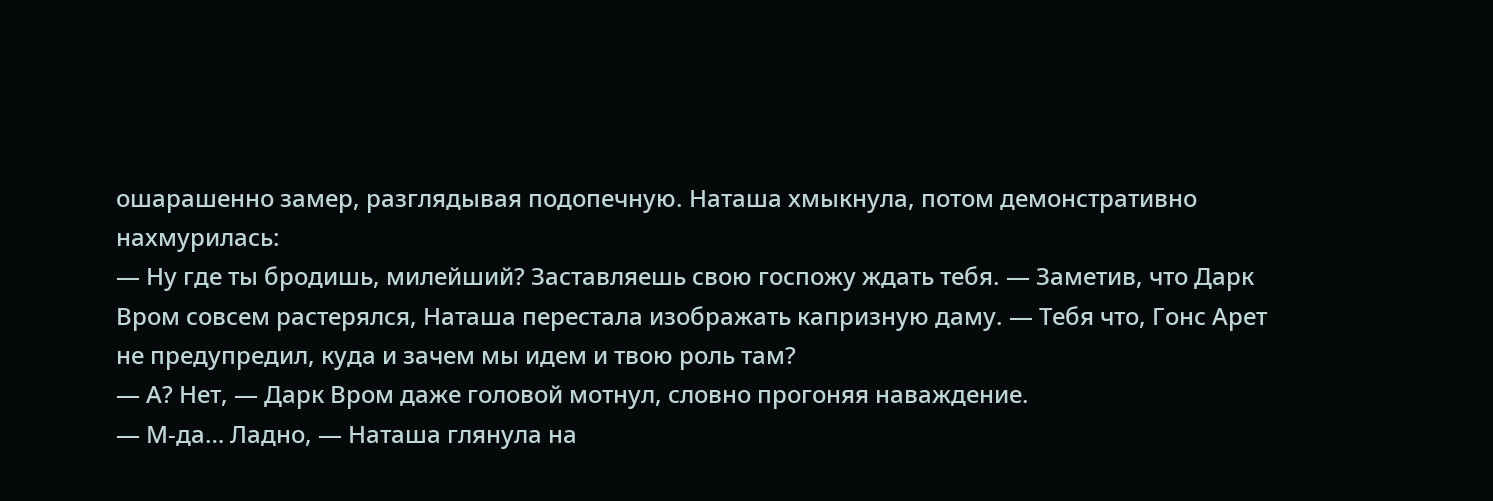ошарашенно замер, разглядывая подопечную. Наташа хмыкнула, потом демонстративно нахмурилась:
— Ну где ты бродишь, милейший? Заставляешь свою госпожу ждать тебя. — Заметив, что Дарк Вром совсем растерялся, Наташа перестала изображать капризную даму. — Тебя что, Гонс Арет не предупредил, куда и зачем мы идем и твою роль там?
— А? Нет, — Дарк Вром даже головой мотнул, словно прогоняя наваждение.
— М-да… Ладно, — Наташа глянула на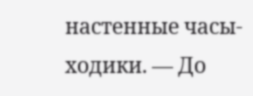настенные часы-ходики. — До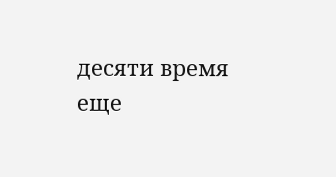десяти время еще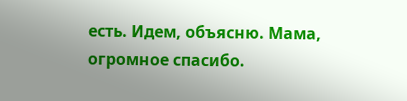есть. Идем, объясню. Мама, огромное спасибо.